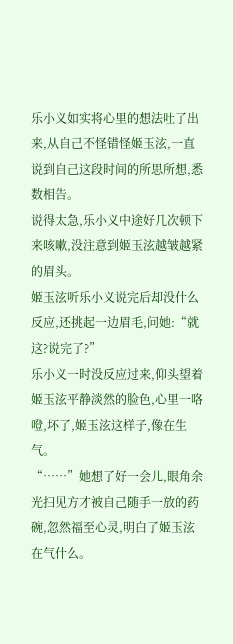乐小义如实将心里的想法吐了出来,从自己不怪错怪姬玉泫,一直说到自己这段时间的所思所想,悉数相告。
说得太急,乐小义中途好几次顿下来咳嗽,没注意到姬玉泫越皱越紧的眉头。
姬玉泫听乐小义说完后却没什么反应,还挑起一边眉毛,问她:“就这?说完了?”
乐小义一时没反应过来,仰头望着姬玉泫平静淡然的脸色,心里一咯噔,坏了,姬玉泫这样子,像在生气。
“……”她想了好一会儿,眼角余光扫见方才被自己随手一放的药碗,忽然福至心灵,明白了姬玉泫在气什么。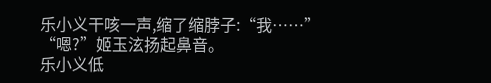乐小义干咳一声,缩了缩脖子:“我……”
“嗯?”姬玉泫扬起鼻音。
乐小义低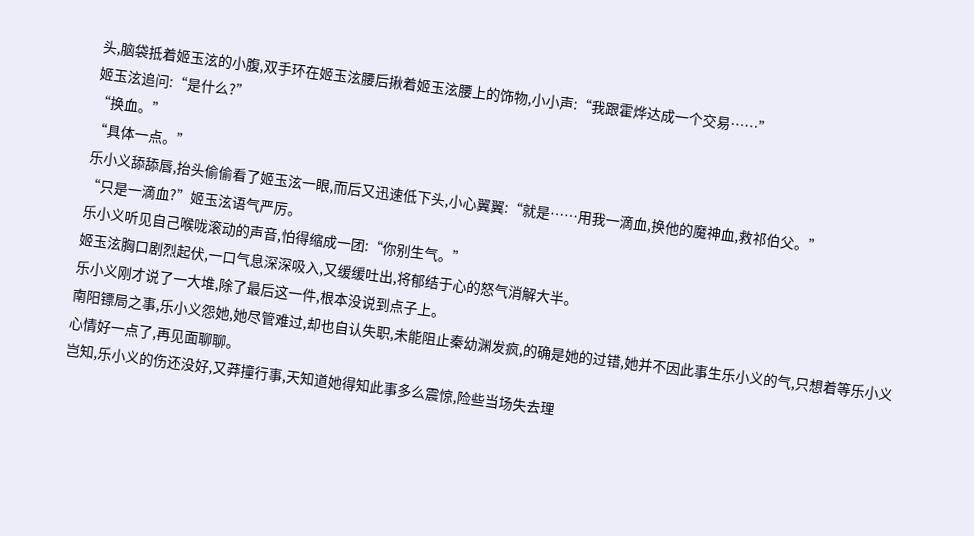头,脑袋抵着姬玉泫的小腹,双手环在姬玉泫腰后揪着姬玉泫腰上的饰物,小小声:“我跟霍烨达成一个交易……”
姬玉泫追问:“是什么?”
“换血。”
“具体一点。”
乐小义舔舔唇,抬头偷偷看了姬玉泫一眼,而后又迅速低下头,小心翼翼:“就是……用我一滴血,换他的魔神血,救祁伯父。”
“只是一滴血?”姬玉泫语气严厉。
乐小义听见自己喉咙滚动的声音,怕得缩成一团:“你别生气。”
姬玉泫胸口剧烈起伏,一口气息深深吸入,又缓缓吐出,将郁结于心的怒气消解大半。
乐小义刚才说了一大堆,除了最后这一件,根本没说到点子上。
南阳镖局之事,乐小义怨她,她尽管难过,却也自认失职,未能阻止秦幼渊发疯,的确是她的过错,她并不因此事生乐小义的气,只想着等乐小义心情好一点了,再见面聊聊。
岂知,乐小义的伤还没好,又莽撞行事,天知道她得知此事多么震惊,险些当场失去理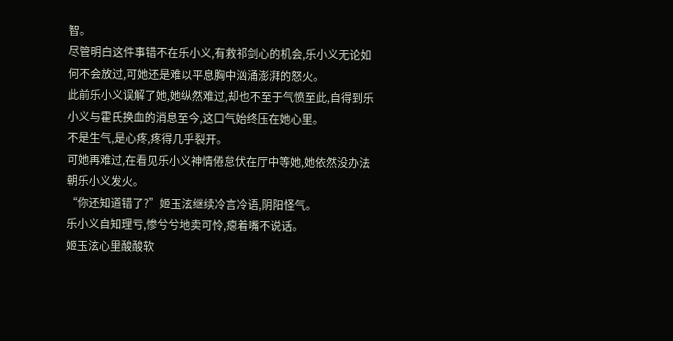智。
尽管明白这件事错不在乐小义,有救祁剑心的机会,乐小义无论如何不会放过,可她还是难以平息胸中汹涌澎湃的怒火。
此前乐小义误解了她,她纵然难过,却也不至于气愤至此,自得到乐小义与霍氏换血的消息至今,这口气始终压在她心里。
不是生气,是心疼,疼得几乎裂开。
可她再难过,在看见乐小义神情倦怠伏在厅中等她,她依然没办法朝乐小义发火。
“你还知道错了?”姬玉泫继续冷言冷语,阴阳怪气。
乐小义自知理亏,惨兮兮地卖可怜,瘪着嘴不说话。
姬玉泫心里酸酸软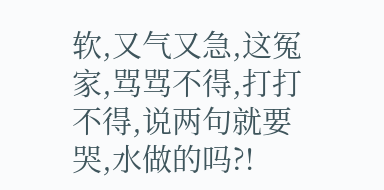软,又气又急,这冤家,骂骂不得,打打不得,说两句就要哭,水做的吗?!